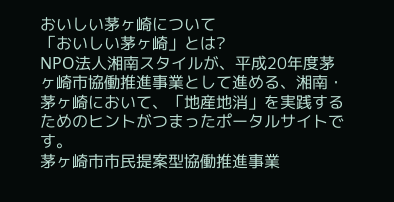おいしい茅ヶ崎について
「おいしい茅ヶ崎」とは?
NPO法人湘南スタイルが、平成20年度茅ヶ崎市協働推進事業として進める、湘南・茅ヶ崎において、「地産地消」を実践するためのヒントがつまったポータルサイトです。
茅ヶ崎市市民提案型協働推進事業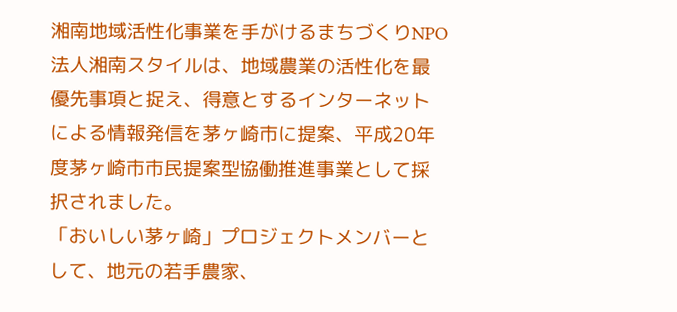湘南地域活性化事業を手がけるまちづくりNPO法人湘南スタイルは、地域農業の活性化を最優先事項と捉え、得意とするインターネットによる情報発信を茅ヶ崎市に提案、平成20年度茅ヶ崎市市民提案型協働推進事業として採択されました。
「おいしい茅ヶ崎」プロジェクトメンバーとして、地元の若手農家、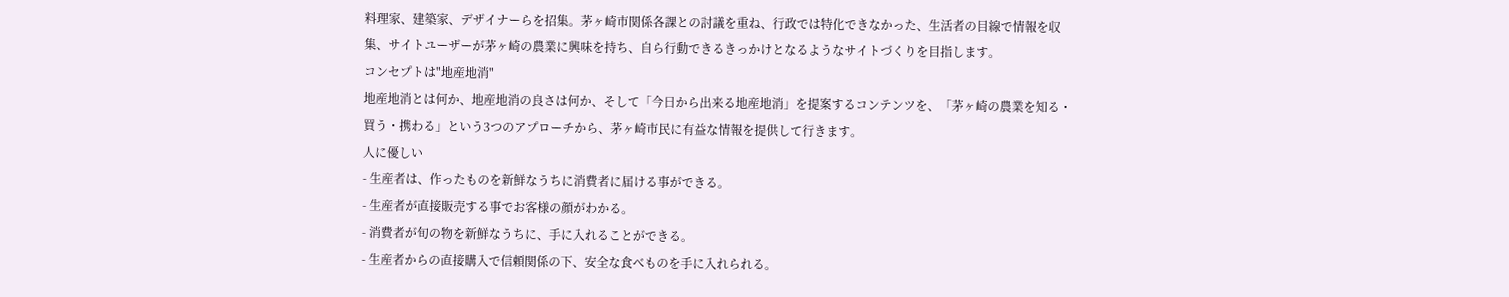料理家、建築家、デザイナーらを招集。茅ヶ崎市関係各課との討議を重ね、行政では特化できなかった、生活者の目線で情報を収集、サイトユーザーが茅ヶ崎の農業に興味を持ち、自ら行動できるきっかけとなるようなサイトづくりを目指します。
コンセプトは"地産地消"
地産地消とは何か、地産地消の良さは何か、そして「今日から出来る地産地消」を提案するコンテンツを、「茅ヶ崎の農業を知る・買う・携わる」という3つのアプローチから、茅ヶ崎市民に有益な情報を提供して行きます。
人に優しい
- 生産者は、作ったものを新鮮なうちに消費者に届ける事ができる。
- 生産者が直接販売する事でお客様の顔がわかる。
- 消費者が旬の物を新鮮なうちに、手に入れることができる。
- 生産者からの直接購入で信頼関係の下、安全な食べものを手に入れられる。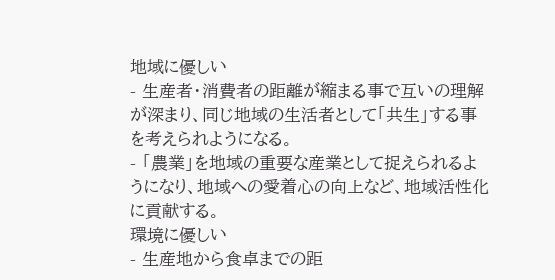地域に優しい
- 生産者・消費者の距離が縮まる事で互いの理解が深まり、同じ地域の生活者として「共生」する事を考えられようになる。
- 「農業」を地域の重要な産業として捉えられるようになり、地域への愛着心の向上など、地域活性化に貢献する。
環境に優しい
- 生産地から食卓までの距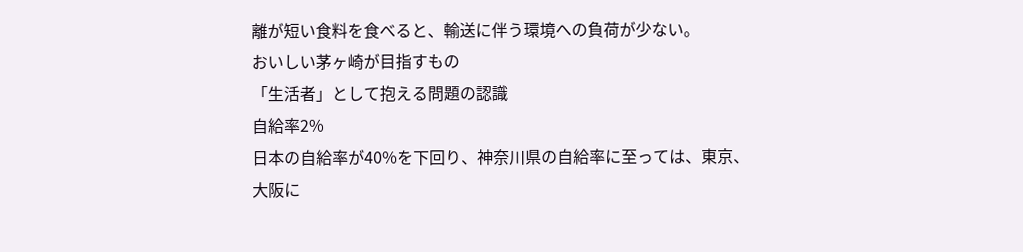離が短い食料を食べると、輸送に伴う環境への負荷が少ない。
おいしい茅ヶ崎が目指すもの
「生活者」として抱える問題の認識
自給率2%
日本の自給率が40%を下回り、神奈川県の自給率に至っては、東京、大阪に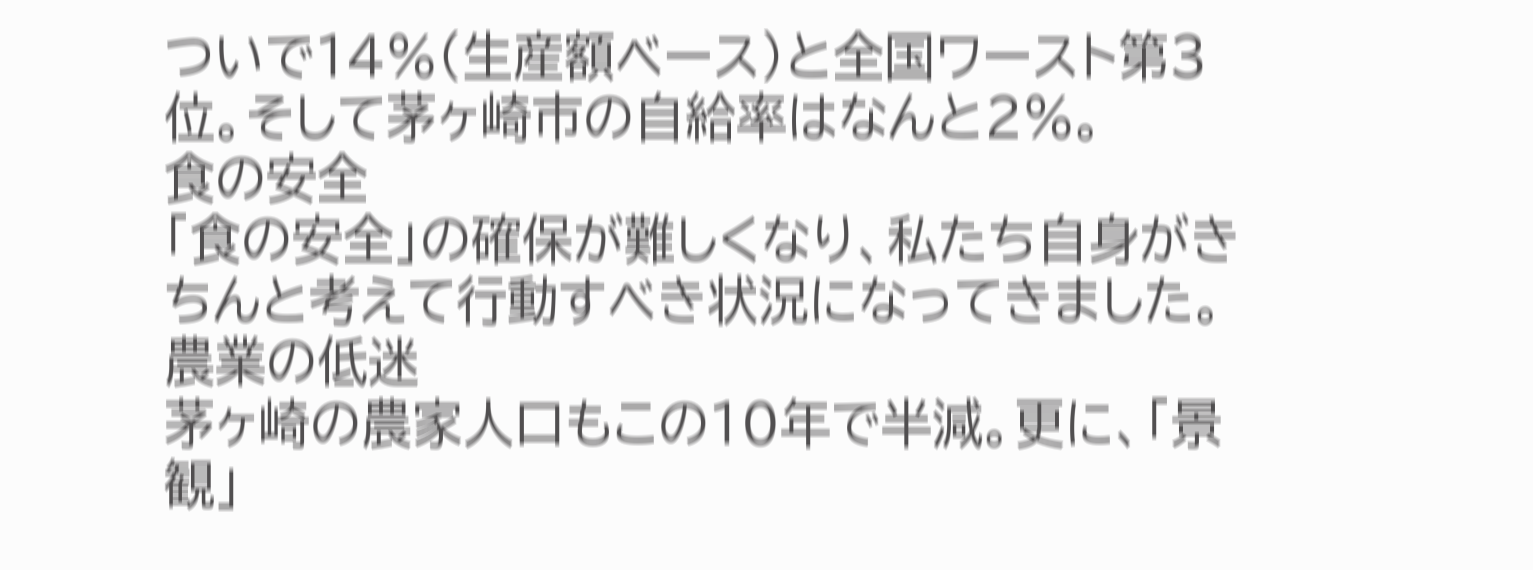ついで14%(生産額ベース)と全国ワースト第3位。そして茅ヶ崎市の自給率はなんと2%。
食の安全
「食の安全」の確保が難しくなり、私たち自身がきちんと考えて行動すべき状況になってきました。
農業の低迷
茅ヶ崎の農家人口もこの10年で半減。更に、「景観」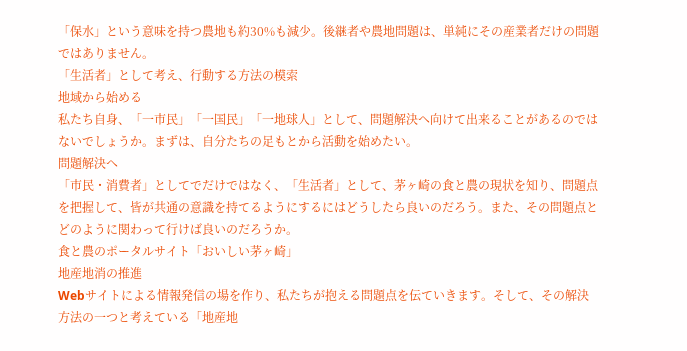「保水」という意味を持つ農地も約30%も減少。後継者や農地問題は、単純にその産業者だけの問題ではありません。
「生活者」として考え、行動する方法の模索
地域から始める
私たち自身、「一市民」「一国民」「一地球人」として、問題解決へ向けて出来ることがあるのではないでしょうか。まずは、自分たちの足もとから活動を始めたい。
問題解決へ
「市民・消費者」としてでだけではなく、「生活者」として、茅ヶ崎の食と農の現状を知り、問題点を把握して、皆が共通の意識を持てるようにするにはどうしたら良いのだろう。また、その問題点とどのように関わって行けば良いのだろうか。
食と農のポータルサイト「おいしい茅ヶ崎」
地産地消の推進
Webサイトによる情報発信の場を作り、私たちが抱える問題点を伝ていきます。そして、その解決方法の一つと考えている「地産地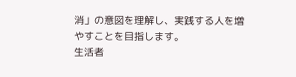消」の意図を理解し、実践する人を増やすことを目指します。
生活者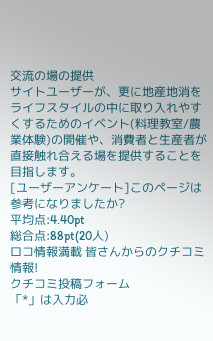交流の場の提供
サイトユーザーが、更に地産地消をライフスタイルの中に取り入れやすくするためのイベント(料理教室/農業体験)の開催や、消費者と生産者が直接触れ合える場を提供することを目指します。
[ユーザーアンケート]このページは参考になりましたか?
平均点:4.40pt
総合点:88pt(20人)
ロコ情報満載 皆さんからのクチコミ情報!
クチコミ投稿フォーム
「*」は入力必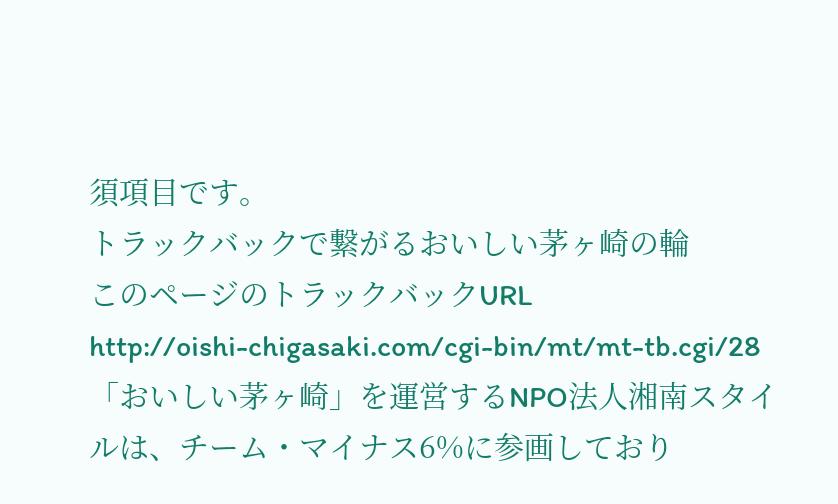須項目です。
トラックバックで繋がるおいしい茅ヶ崎の輪
このページのトラックバックURL
http://oishi-chigasaki.com/cgi-bin/mt/mt-tb.cgi/28
「おいしい茅ヶ崎」を運営するNPO法人湘南スタイルは、チーム・マイナス6%に参画しており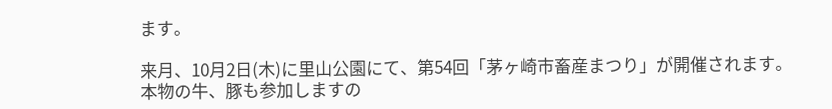ます。

来月、10月2日(木)に里山公園にて、第54回「茅ヶ崎市畜産まつり」が開催されます。
本物の牛、豚も参加しますの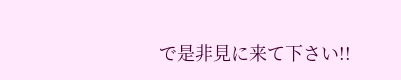で是非見に来て下さい!!